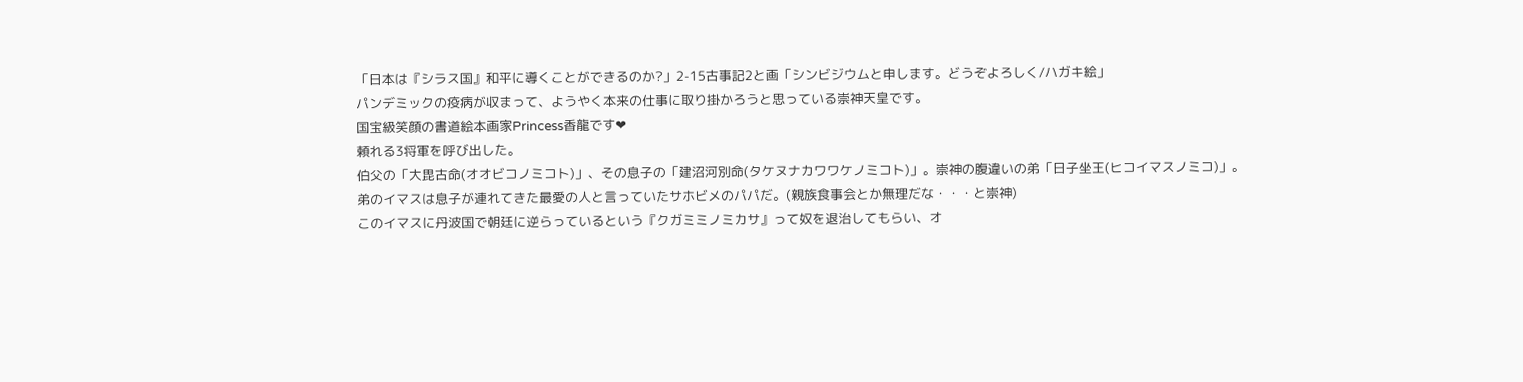「日本は『シラス国』和平に導くことができるのか?」2-15古事記2と画「シンビジウムと申します。どうぞよろしく/ハガキ絵」
パンデミックの疫病が収まって、ようやく本来の仕事に取り掛かろうと思っている崇神天皇です。
国宝級笑顔の書道絵本画家Princess香龍です❤
頼れる3将軍を呼び出した。
伯父の「大毘古命(オオビコノミコト)」、その息子の「建沼河別命(タケヌナカワワケノミコト)」。崇神の腹違いの弟「日子坐王(ヒコイマスノミコ)」。
弟のイマスは息子が連れてきた最愛の人と言っていたサホビメのパパだ。(親族食事会とか無理だな・・・と崇神)
このイマスに丹波国で朝廷に逆らっているという『クガミミノミカサ』って奴を退治してもらい、オ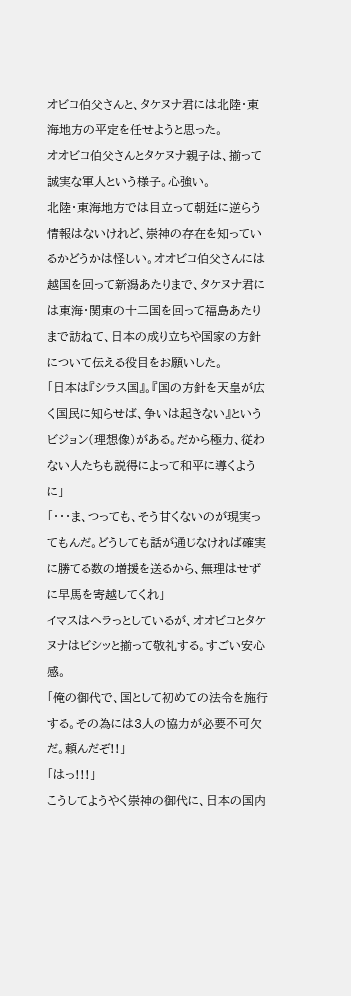オビコ伯父さんと、タケヌナ君には北陸・東海地方の平定を任せようと思った。
オオビコ伯父さんとタケヌナ親子は、揃って誠実な軍人という様子。心強い。
北陸・東海地方では目立って朝廷に逆らう情報はないけれど、崇神の存在を知っているかどうかは怪しい。オオビコ伯父さんには越国を回って新潟あたりまで、タケヌナ君には東海・関東の十二国を回って福島あたりまで訪ねて、日本の成り立ちや国家の方針について伝える役目をお願いした。
「日本は『シラス国』。『国の方針を天皇が広く国民に知らせば、争いは起きない』というビジョン(理想像)がある。だから極力、従わない人たちも説得によって和平に導くように」
「・・・ま、つっても、そう甘くないのが現実ってもんだ。どうしても話が通じなければ確実に勝てる数の増援を送るから、無理はせずに早馬を寄越してくれ」
イマスはヘラっとしているが、オオビコとタケヌナはビシッと揃って敬礼する。すごい安心感。
「俺の御代で、国として初めての法令を施行する。その為には3人の協力が必要不可欠だ。頼んだぞ!!」
「はっ!!!」
こうしてようやく崇神の御代に、日本の国内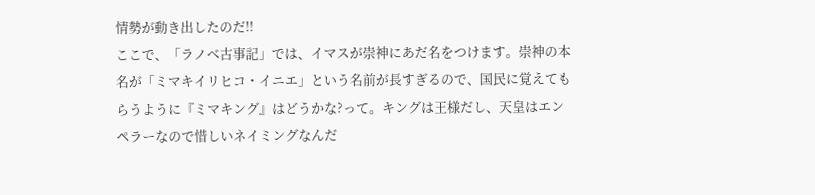情勢が動き出したのだ!!
ここで、「ラノベ古事記」では、イマスが崇神にあだ名をつけます。崇神の本名が「ミマキイリヒコ・イニエ」という名前が長すぎるので、国民に覚えてもらうように『ミマキング』はどうかな?って。キングは王様だし、天皇はエンペラーなので惜しいネイミングなんだ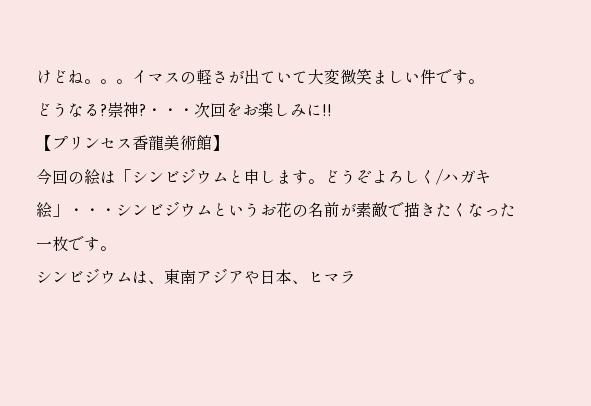けどね。。。イマスの軽さが出ていて大変微笑ましい件です。
どうなる?崇神?・・・次回をお楽しみに!!
【プリンセス香龍美術館】
今回の絵は「シンビジウムと申します。どうぞよろしく/ハガキ絵」・・・シンビジウムというお花の名前が素敵で描きたくなった一枚です。
シンビジウムは、東南アジアや日本、ヒマラ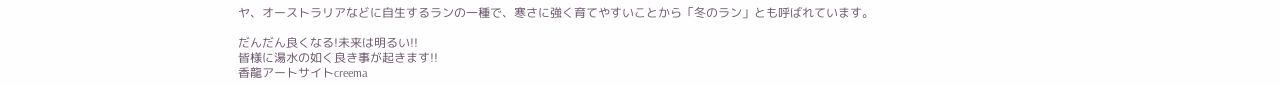ヤ、オーストラリアなどに自生するランの一種で、寒さに強く育てやすいことから「冬のラン」とも呼ばれています。

だんだん良くなる!未来は明るい!!
皆様に湯水の如く良き事が起きます!!
香龍アートサイトcreema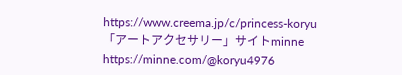https://www.creema.jp/c/princess-koryu
「アートアクセサリー」サイトminne
https://minne.com/@koryu4976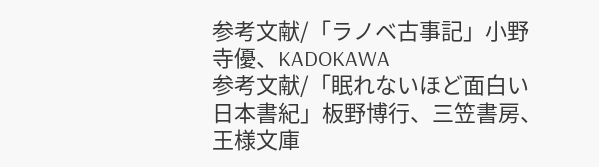参考文献/「ラノベ古事記」小野寺優、KADOKAWA
参考文献/「眠れないほど面白い日本書紀」板野博行、三笠書房、王様文庫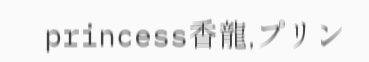princess香龍,プリン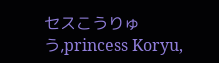セスこうりゅう,princess Koryu,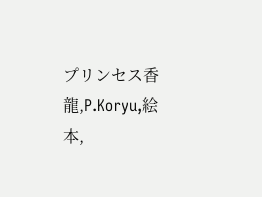プリンセス香龍,P.Koryu,絵本,